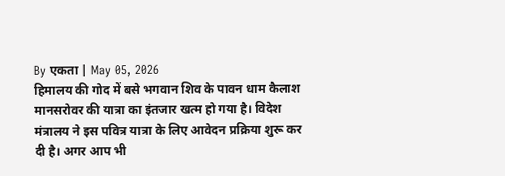By एकता | May 05, 2026
हिमालय की गोद में बसे भगवान शिव के पावन धाम कैलाश मानसरोवर की यात्रा का इंतजार खत्म हो गया है। विदेश मंत्रालय ने इस पवित्र यात्रा के लिए आवेदन प्रक्रिया शुरू कर दी है। अगर आप भी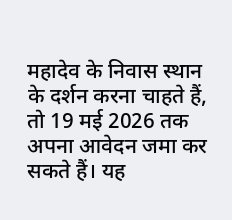महादेव के निवास स्थान के दर्शन करना चाहते हैं, तो 19 मई 2026 तक अपना आवेदन जमा कर सकते हैं। यह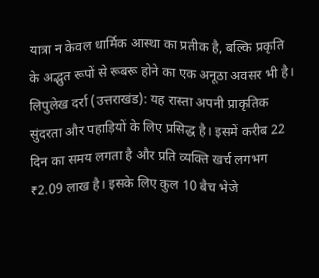यात्रा न केवल धार्मिक आस्था का प्रतीक है, बल्कि प्रकृति के अद्भुत रूपों से रूबरू होने का एक अनूठा अवसर भी है।
लिपुलेख दर्रा (उत्तराखंड): यह रास्ता अपनी प्राकृतिक सुंदरता और पहाड़ियों के लिए प्रसिद्ध है। इसमें करीब 22 दिन का समय लगता है और प्रति व्यक्ति खर्च लगभग ₹2.09 लाख है। इसके लिए कुल 10 बैच भेजे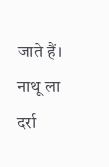जाते हैं।
नाथू ला दर्रा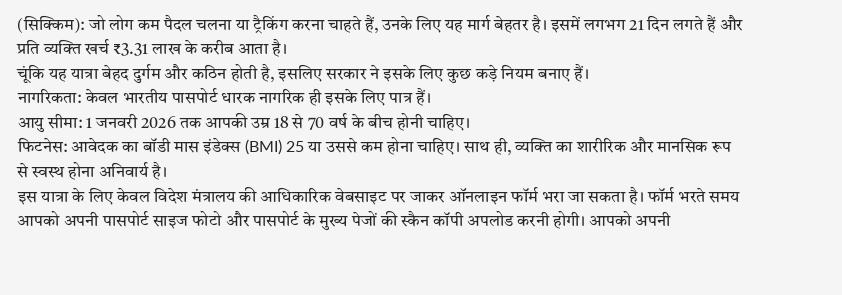(सिक्किम): जो लोग कम पैदल चलना या ट्रैकिंग करना चाहते हैं, उनके लिए यह मार्ग बेहतर है। इसमें लगभग 21 दिन लगते हैं और प्रति व्यक्ति खर्च ₹3.31 लाख के करीब आता है।
चूंकि यह यात्रा बेहद दुर्गम और कठिन होती है, इसलिए सरकार ने इसके लिए कुछ कड़े नियम बनाए हैं।
नागरिकता: केवल भारतीय पासपोर्ट धारक नागरिक ही इसके लिए पात्र हैं।
आयु सीमा: 1 जनवरी 2026 तक आपकी उम्र 18 से 70 वर्ष के बीच होनी चाहिए।
फिटनेस: आवेदक का बॉडी मास इंडेक्स (BMI) 25 या उससे कम होना चाहिए। साथ ही, व्यक्ति का शारीरिक और मानसिक रूप से स्वस्थ होना अनिवार्य है।
इस यात्रा के लिए केवल विदेश मंत्रालय की आधिकारिक वेबसाइट पर जाकर ऑनलाइन फॉर्म भरा जा सकता है। फॉर्म भरते समय आपको अपनी पासपोर्ट साइज फोटो और पासपोर्ट के मुख्य पेजों की स्कैन कॉपी अपलोड करनी होगी। आपको अपनी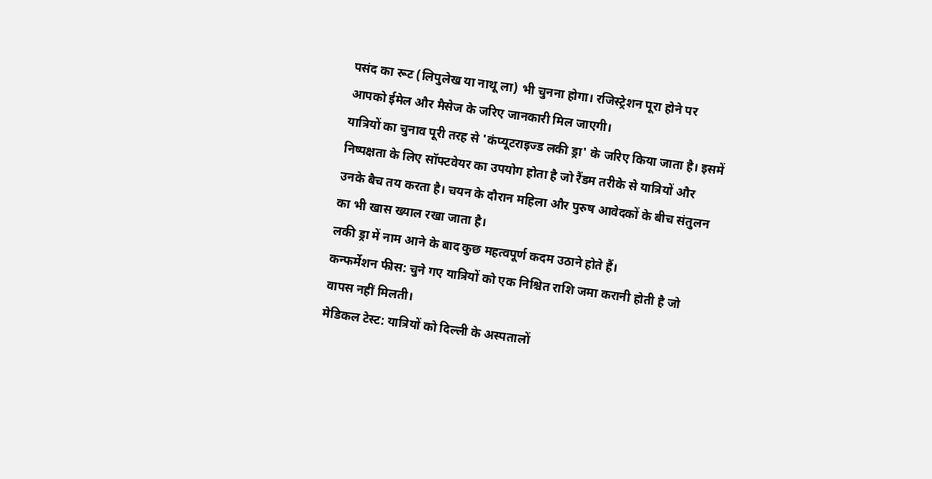पसंद का रूट (लिपुलेख या नाथू ला) भी चुनना होगा। रजिस्ट्रेशन पूरा होने पर आपको ईमेल और मैसेज के जरिए जानकारी मिल जाएगी।
यात्रियों का चुनाव पूरी तरह से 'कंप्यूटराइज्ड लकी ड्रा' के जरिए किया जाता है। इसमें निष्पक्षता के लिए सॉफ्टवेयर का उपयोग होता है जो रैंडम तरीके से यात्रियों और उनके बैच तय करता है। चयन के दौरान महिला और पुरुष आवेदकों के बीच संतुलन का भी खास ख्याल रखा जाता है।
लकी ड्रा में नाम आने के बाद कुछ महत्वपूर्ण कदम उठाने होते हैं।
कन्फर्मेशन फीस: चुने गए यात्रियों को एक निश्चित राशि जमा करानी होती है जो वापस नहीं मिलती।
मेडिकल टेस्ट: यात्रियों को दिल्ली के अस्पतालों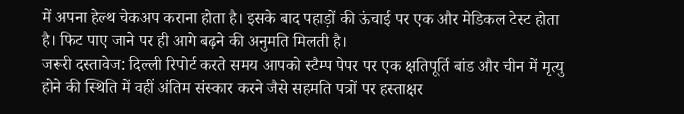में अपना हेल्थ चेकअप कराना होता है। इसके बाद पहाड़ों की ऊंचाई पर एक और मेडिकल टेस्ट होता है। फिट पाए जाने पर ही आगे बढ़ने की अनुमति मिलती है।
जरूरी दस्तावेज: दिल्ली रिपोर्ट करते समय आपको स्टैम्प पेपर पर एक क्षतिपूर्ति बांड और चीन में मृत्यु होने की स्थिति में वहीं अंतिम संस्कार करने जैसे सहमति पत्रों पर हस्ताक्षर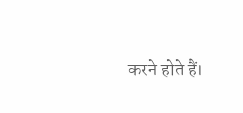करने होते हैं।